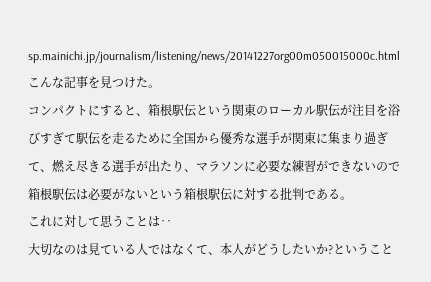sp.mainichi.jp/journalism/listening/news/20141227org00m050015000c.html
こんな記事を見つけた。
コンパクトにすると、箱根駅伝という関東のローカル駅伝が注目を浴びすぎて駅伝を走るために全国から優秀な選手が関東に集まり過ぎて、燃え尽きる選手が出たり、マラソンに必要な練習ができないので箱根駅伝は必要がないという箱根駅伝に対する批判である。
これに対して思うことは‥
大切なのは見ている人ではなくて、本人がどうしたいか?ということ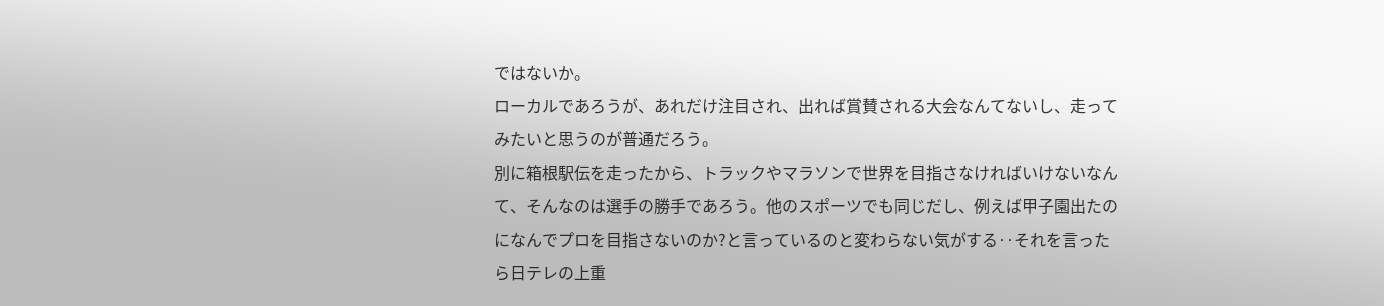ではないか。
ローカルであろうが、あれだけ注目され、出れば賞賛される大会なんてないし、走ってみたいと思うのが普通だろう。
別に箱根駅伝を走ったから、トラックやマラソンで世界を目指さなければいけないなんて、そんなのは選手の勝手であろう。他のスポーツでも同じだし、例えば甲子園出たのになんでプロを目指さないのか?と言っているのと変わらない気がする‥それを言ったら日テレの上重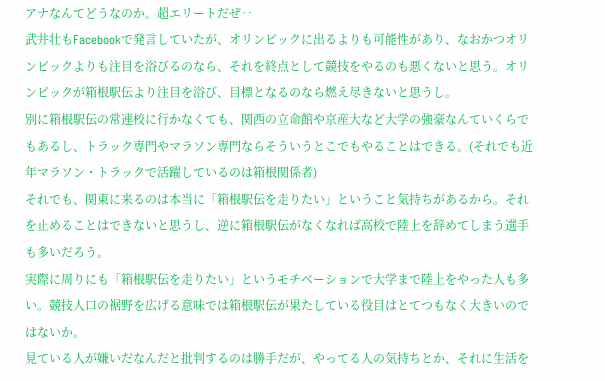アナなんてどうなのか。超エリートだぜ‥
武井壮もFacebookで発言していたが、オリンピックに出るよりも可能性があり、なおかつオリンピックよりも注目を浴びるのなら、それを終点として競技をやるのも悪くないと思う。オリンピックが箱根駅伝より注目を浴び、目標となるのなら燃え尽きないと思うし。
別に箱根駅伝の常連校に行かなくても、関西の立命館や京産大など大学の強豪なんていくらでもあるし、トラック専門やマラソン専門ならそういうとこでもやることはできる。(それでも近年マラソン・トラックで活躍しているのは箱根関係者)
それでも、関東に来るのは本当に「箱根駅伝を走りたい」ということ気持ちがあるから。それを止めることはできないと思うし、逆に箱根駅伝がなくなれば高校で陸上を辞めてしまう選手も多いだろう。
実際に周りにも「箱根駅伝を走りたい」というモチベーションで大学まで陸上をやった人も多い。競技人口の裾野を広げる意味では箱根駅伝が果たしている役目はとてつもなく大きいのではないか。
見ている人が嫌いだなんだと批判するのは勝手だが、やってる人の気持ちとか、それに生活を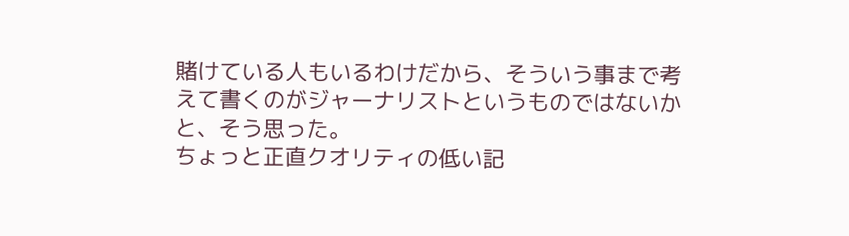賭けている人もいるわけだから、そういう事まで考えて書くのがジャーナリストというものではないかと、そう思った。
ちょっと正直クオリティの低い記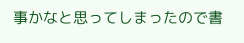事かなと思ってしまったので書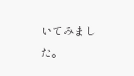いてみました。